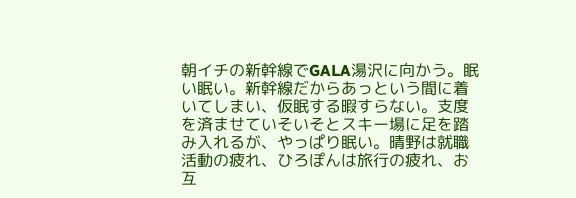朝イチの新幹線でGALA湯沢に向かう。眠い眠い。新幹線だからあっという間に着いてしまい、仮眠する暇すらない。支度を済ませていそいそとスキー場に足を踏み入れるが、やっぱり眠い。晴野は就職活動の疲れ、ひろぽんは旅行の疲れ、お互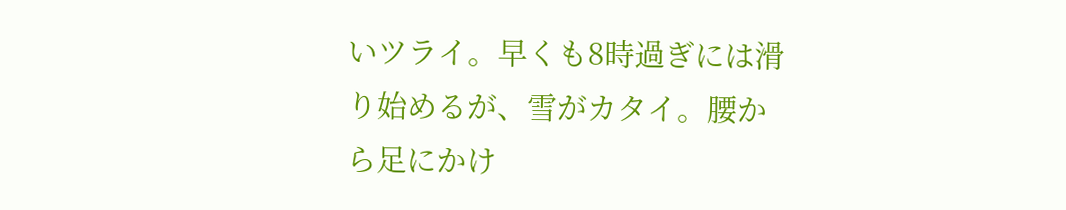いツライ。早くも8時過ぎには滑り始めるが、雪がカタイ。腰から足にかけ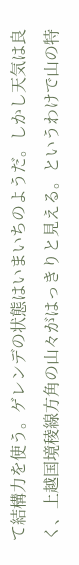て結構力を使う。ゲレンデの状態はいまいちのようだ。しかし天気は良く、上越国境稜線方角の山々がはっきりと見える。というわけで山の特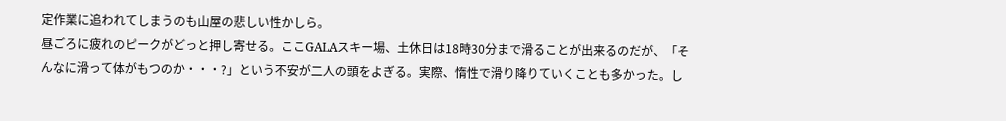定作業に追われてしまうのも山屋の悲しい性かしら。
昼ごろに疲れのピークがどっと押し寄せる。ここGALAスキー場、土休日は18時30分まで滑ることが出来るのだが、「そんなに滑って体がもつのか・・・?」という不安が二人の頭をよぎる。実際、惰性で滑り降りていくことも多かった。し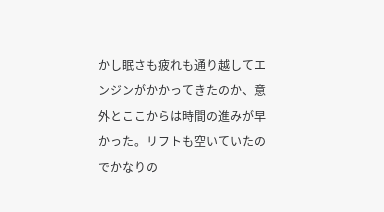かし眠さも疲れも通り越してエンジンがかかってきたのか、意外とここからは時間の進みが早かった。リフトも空いていたのでかなりの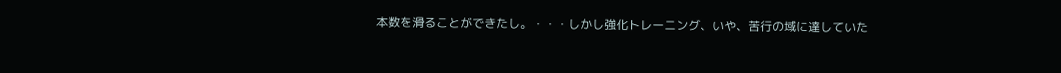本数を滑ることができたし。・・・しかし強化トレーニング、いや、苦行の域に達していた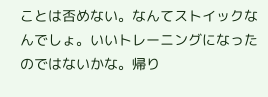ことは否めない。なんてストイックなんでしょ。いいトレーニングになったのではないかな。帰り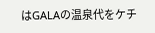はGALAの温泉代をケチ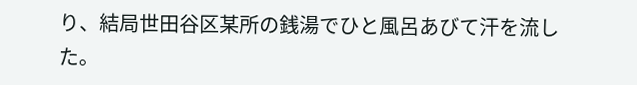り、結局世田谷区某所の銭湯でひと風呂あびて汗を流した。